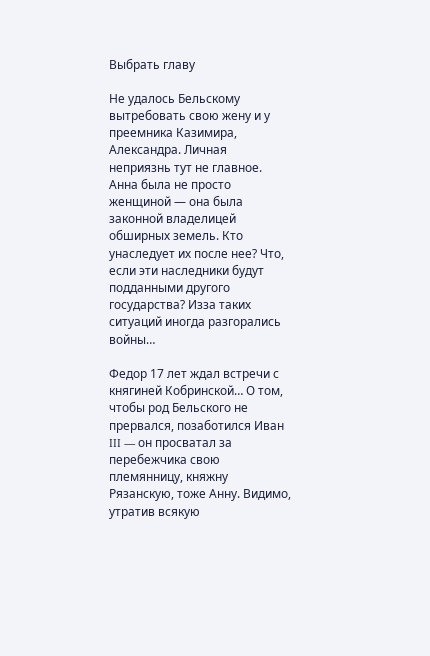Выбрать главу

Не удалось Бельскому вытребовать свою жену и у преемника Казимира, Александра. Личная неприязнь тут не главное. Анна была не просто женщиной — она была законной владелицей обширных земель. Кто унаследует их после нее? Что, если эти наследники будут подданными другого государства? Изза таких ситуаций иногда разгорались войны…

Федор 17 лет ждал встречи с княгиней Кобринской… О том, чтобы род Бельского не прервался, позаботился Иван III — он просватал за перебежчика свою племянницу, княжну Рязанскую, тоже Анну. Видимо, утратив всякую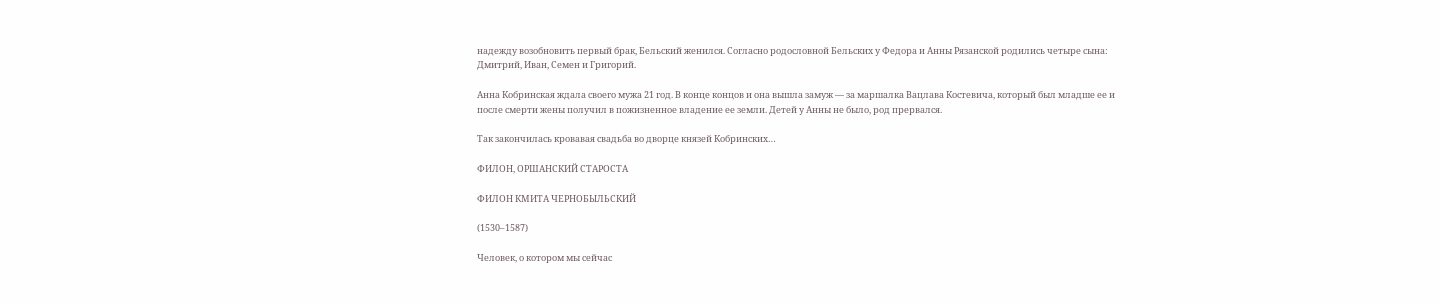надежду возобновить первый брак, Бельский женился. Согласно родословной Бельских у Федора и Анны Рязанской родились четыре сына: Дмитрий, Иван, Семен и Григорий.

Анна Кобринская ждала своего мужа 21 год. В конце концов и она вышла замуж — за маршалка Вацлава Костевича, который был младше ее и после смерти жены получил в пожизненное владение ее земли. Детей у Анны не было, род прервался.

Так закончилась кровавая свадьба во дворце князей Кобринских…

ФИЛОН, ОРШАНСКИЙ СТАРОСТА

ФИЛОН КМИТА ЧЕРНОБЫЛЬСКИЙ

(1530–1587)

Человек, о котором мы сейчас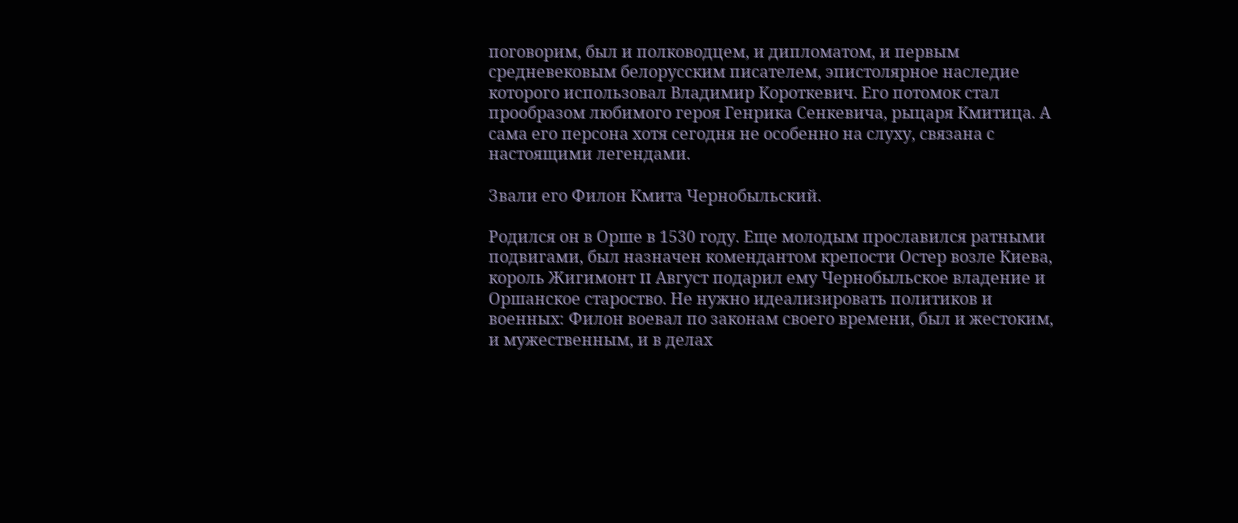поговорим, был и полководцем, и дипломатом, и первым средневековым белорусским писателем, эпистолярное наследие которого использовал Владимир Короткевич. Его потомок стал прообразом любимого героя Генрика Сенкевича, рыцаря Кмитица. А сама его персона хотя сегодня не особенно на слуху, связана с настоящими легендами.

Звали его Филон Кмита Чернобыльский.

Родился он в Орше в 1530 году. Еще молодым прославился ратными подвигами, был назначен комендантом крепости Остер возле Киева, король Жигимонт II Август подарил ему Чернобыльское владение и Оршанское староство. Не нужно идеализировать политиков и военных: Филон воевал по законам своего времени, был и жестоким, и мужественным, и в делах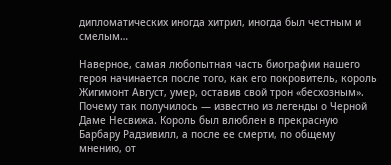дипломатических иногда хитрил, иногда был честным и смелым…

Наверное, самая любопытная часть биографии нашего героя начинается после того, как его покровитель, король Жигимонт Август, умер, оставив свой трон «бесхозным». Почему так получилось — известно из легенды о Черной Даме Несвижа. Король был влюблен в прекрасную Барбару Радзивилл, а после ее смерти, по общему мнению, от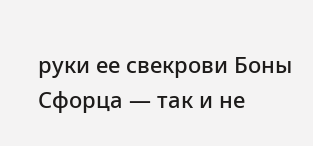руки ее свекрови Боны Сфорца — так и не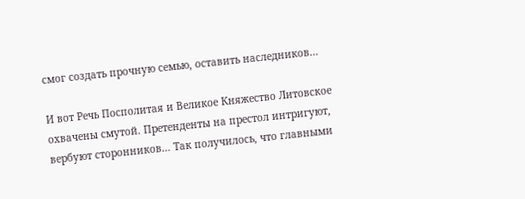смог создать прочную семью, оставить наследников…

И вот Речь Посполитая и Великое Княжество Литовское охвачены смутой. Претенденты на престол интригуют, вербуют сторонников… Так получилось, что главными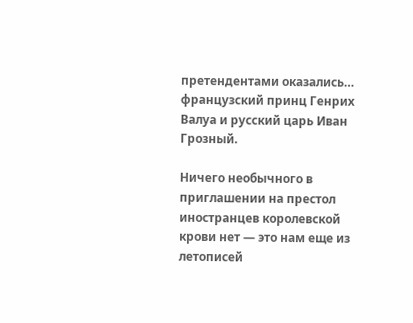претендентами оказались… французский принц Генрих Валуа и русский царь Иван Грозный.

Ничего необычного в приглашении на престол иностранцев королевской крови нет — это нам еще из летописей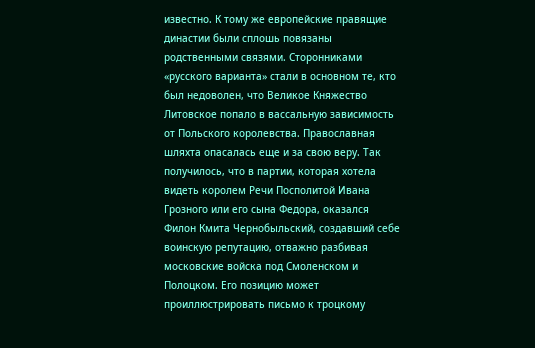известно. К тому же европейские правящие династии были сплошь повязаны родственными связями. Сторонниками «русского варианта» стали в основном те, кто был недоволен, что Великое Княжество Литовское попало в вассальную зависимость от Польского королевства. Православная шляхта опасалась еще и за свою веру. Так получилось, что в партии, которая хотела видеть королем Речи Посполитой Ивана Грозного или его сына Федора, оказался Филон Кмита Чернобыльский, создавший себе воинскую репутацию, отважно разбивая московские войска под Смоленском и Полоцком. Его позицию может проиллюстрировать письмо к троцкому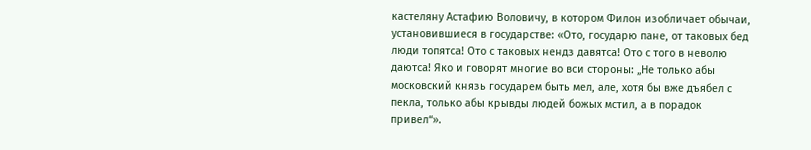кастеляну Астафию Воловичу, в котором Филон изобличает обычаи, установившиеся в государстве: «Ото, государю пане, от таковых бед люди топятса! Ото с таковых нендз давятса! Ото с того в неволю даютса! Яко и говорят многие во вси стороны: „Не только абы московский князь государем быть мел, але, хотя бы вже дъябел с пекла, только абы крывды людей божых мстил, а в порадок привел“».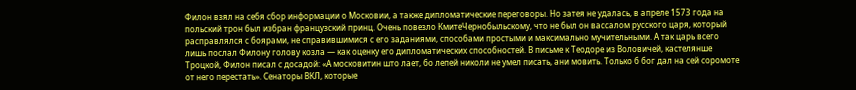Филон взял на себя сбор информации о Московии, а также дипломатические переговоры. Но затея не удалась, в апреле 1573 года на польский трон был избран французский принц. Очень повезло КмитеЧернобыльскому, что не был он вассалом русского царя, который расправлялся с боярами, не справившимися с его заданиями, способами простыми и максимально мучительными. А так царь всего лишь послал Филону голову козла — как оценку его дипломатических способностей. В письме к Теодоре из Воловичей, кастелянше Троцкой, Филон писал с досадой: «А московитин што лает, бо лепей николи не умел писать, ани мовить. Только б бог дал на сей соромоте от него перестать». Сенаторы ВКЛ, которые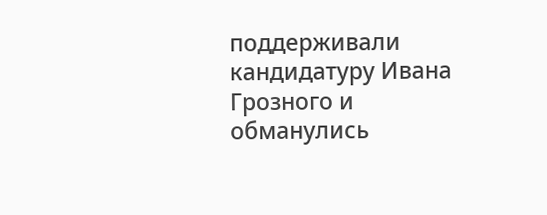поддерживали кандидатуру Ивана Грозного и обманулись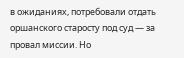в ожиданиях, потребовали отдать оршанского старосту под суд — за провал миссии. Но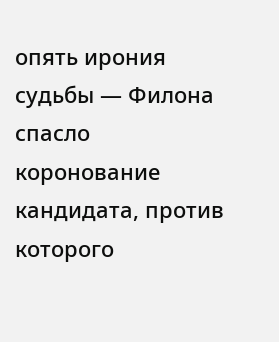опять ирония судьбы — Филона спасло коронование кандидата, против которого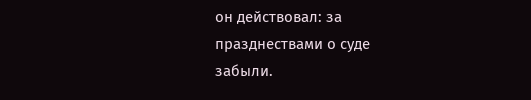он действовал: за празднествами о суде забыли.